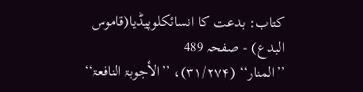کتاب: بدعت کا انسائکلوپیڈیا(قاموس البدع) - صفحہ 489
’’المنار‘‘ (۳۱/۲۷۴)، ’’الأجوبۃ النافعۃ‘‘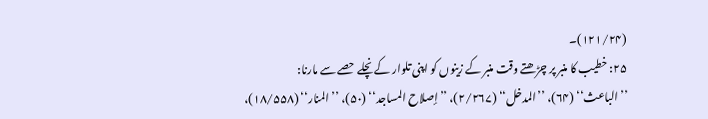(۱۲۱/۲۴)۔
۲۵: خطیب کا منبر پر چڑھتے وقت منبر کے زینوں کو اپنی تلوار کے نچلے حصے سے مارنا:
’’الباعث‘‘ (۶۴)، ’’المدخل‘‘ (۲/۲۶۷)، ’’إصلاح المساجد‘‘ (۵۰)، ’’المنار‘‘ (۱۸/۵۵۸)،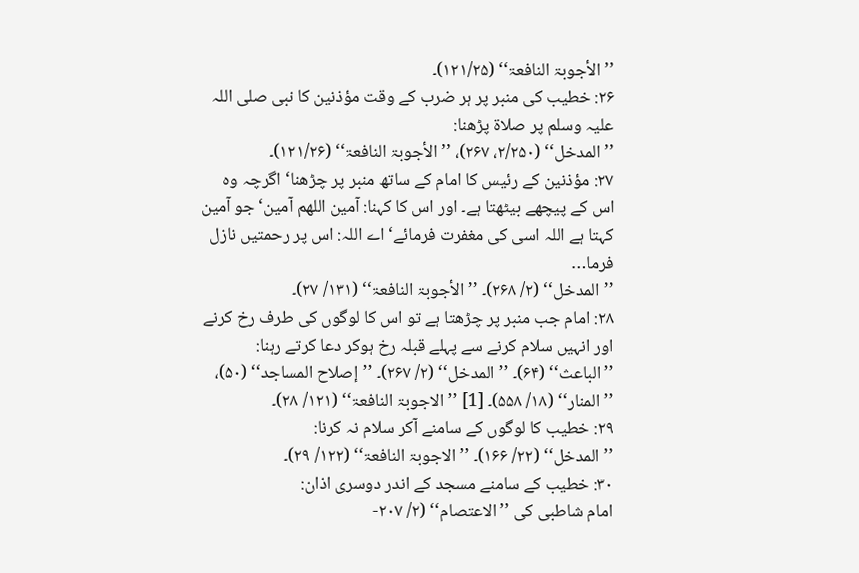’’الأجوبۃ النافعۃ‘‘ (۱۲۱/۲۵)۔
۲۶: خطیب کی منبر پر ہر ضرب کے وقت مؤذنین کا نبی صلی اللہ علیہ وسلم پر صلاۃ پڑھنا:
’’المدخل‘‘ (۲/۲۵۰، ۲۶۷)، ’’الأجوبۃ النافعۃ‘‘ (۱۲۱/۲۶)۔
۲۷: مؤذنین کے رئیس کا امام کے ساتھ منبر پر چڑھنا‘ اگرچہ وہ اس کے پیچھے بیٹھتا ہے۔ اور اس کا کہنا: آمین اللھم آمین‘ جو آمین کہتا ہے اللہ اسی کی مغفرت فرمائے‘ اے اللہ: اس پر رحمتیں نازل فرما…
’’المدخل‘‘ (۲/ ۲۶۸)۔ ’’الأجوبۃ النافعۃ‘‘ (۱۳۱/ ۲۷)۔
۲۸: امام جب منبر پر چڑھتا ہے تو اس کا لوگوں کی طرف رخ کرنے اور انہیں سلام کرنے سے پہلے قبلہ رخ ہوکر دعا کرتے رہنا:
’’الباعث‘‘ (۶۴)۔ ’’المدخل‘‘ (۲/ ۲۶۷)۔ ’’إصلاح المساجد‘‘ (۵۰)، ’’المنار‘‘ (۱۸/ ۵۵۸)۔ [1] ’’الاجوبۃ النافعۃ‘‘ (۱۲۱/ ۲۸)۔
۲۹: خطیب کا لوگوں کے سامنے آکر سلام نہ کرنا:
’’المدخل‘‘ (۲۲/ ۱۶۶)۔ ’’الاجوبۃ النافعۃ‘‘ (۱۲۲/ ۲۹)۔
۳۰: خطیب کے سامنے مسجد کے اندر دوسری اذان:
امام شاطبی کی ’’الاعتصام‘‘ (۲/ ۲۰۷-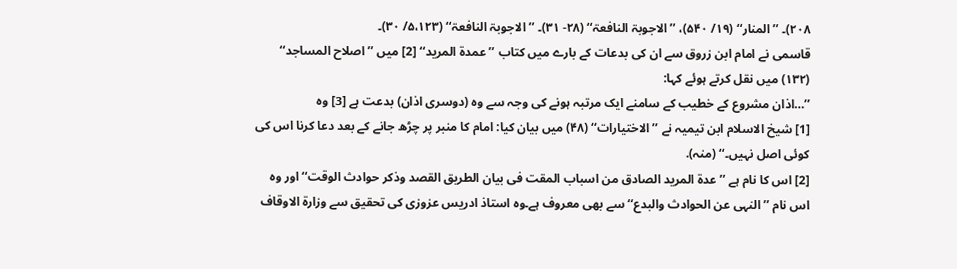۲۰۸)۔ ’’المنار‘‘ (۱۹/ ۵۴۰)، ’’الاجوبۃ النافعۃ‘‘ (۲۸- ۳۱)۔ ’’الاجوبۃ النافعۃ‘‘ (۵،۱۲۳/ ۳۰)۔
قاسمی نے امام ابن زروق سے ان کی بدعات کے بارے میں کتاب ’’عمدۃ المرید‘‘ [2] میں ’’اصلاح المساجد‘‘ (۱۳۲) میں نقل کرتے ہوئے کہا:
’’…اذان مشروع کے خطیب کے سامنے ایک مرتبہ ہونے کی وجہ سے وہ (دوسری اذان) بدعت ہے [3] وہ
[1] شیخ الاسلام ابن تیمیہ نے ’’الاختیارات‘‘ (۴۸) میں بیان کیا: امام کا منبر پر چڑھ جانے کے بعد دعا کرنا اس کی کوئی اصل نہیں۔‘‘ (منہ).
[2] اس کا نام ہے ’’عدۃ المرید الصادق من اسباب المقت فی بیان الطریق القصد وذکر حوادث الوقت‘‘ اور وہ اس نام ’’النہی عن الحوادث والبدع‘‘ سے بھی معروف ہے۔وہ استاذ ادریس عزوزی کی تحقیق سے وزارۃ الاوقاف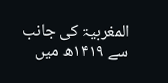المغربیۃ کی جانب سے ۱۴۱۹ھ میں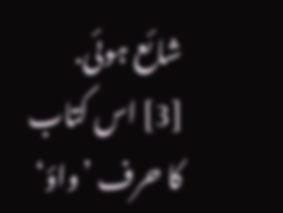شائع ہوئی.
[3] اس کتاب کا حرف ’واؤ‘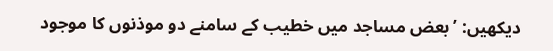دیکھیں: ’بعض مساجد میں خطیب کے سامنے دو موذنوں کا موجود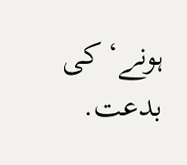ہونے‘ کی بدعت.